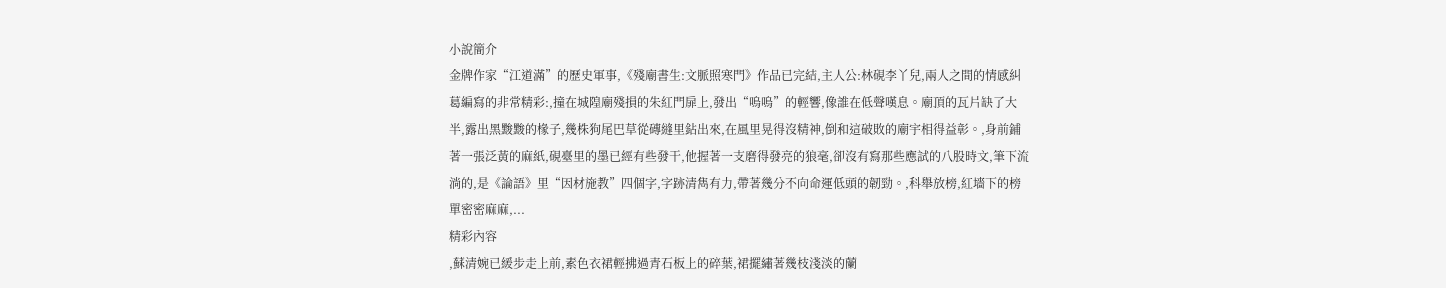小說簡介
金牌作家“江道滿”的歷史軍事,《殘廟書生:文脈照寒門》作品已完結,主人公:林硯李丫兒,兩人之間的情感糾葛編寫的非常精彩:,撞在城隍廟殘損的朱紅門扉上,發出“嗚嗚”的輕響,像誰在低聲嘆息。廟頂的瓦片缺了大半,露出黑黢黢的椽子,幾株狗尾巴草從磚縫里鉆出來,在風里晃得沒精神,倒和這破敗的廟宇相得益彰。,身前鋪著一張泛黃的麻紙,硯臺里的墨已經有些發干,他握著一支磨得發亮的狼毫,卻沒有寫那些應試的八股時文,筆下流淌的,是《論語》里“因材施教”四個字,字跡清雋有力,帶著幾分不向命運低頭的韌勁。,科舉放榜,紅墻下的榜單密密麻麻,...
精彩內容
,蘇清婉已緩步走上前,素色衣裙輕拂過青石板上的碎葉,裙擺繡著幾枝淺淡的蘭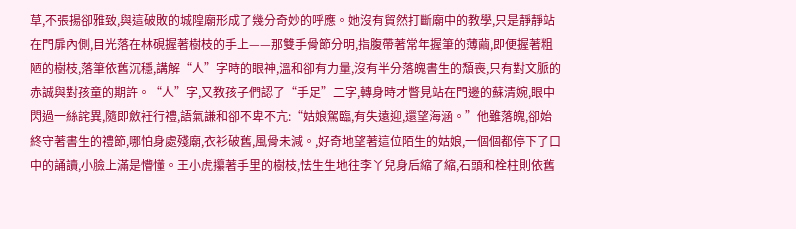草,不張揚卻雅致,與這破敗的城隍廟形成了幾分奇妙的呼應。她沒有貿然打斷廟中的教學,只是靜靜站在門扉內側,目光落在林硯握著樹枝的手上——那雙手骨節分明,指腹帶著常年握筆的薄繭,即便握著粗陋的樹枝,落筆依舊沉穩,講解“人”字時的眼神,溫和卻有力量,沒有半分落魄書生的頹喪,只有對文脈的赤誠與對孩童的期許。“人”字,又教孩子們認了“手足”二字,轉身時才瞥見站在門邊的蘇清婉,眼中閃過一絲詫異,隨即斂衽行禮,語氣謙和卻不卑不亢:“姑娘駕臨,有失遠迎,還望海涵。”他雖落魄,卻始終守著書生的禮節,哪怕身處殘廟,衣衫破舊,風骨未減。,好奇地望著這位陌生的姑娘,一個個都停下了口中的誦讀,小臉上滿是懵懂。王小虎攥著手里的樹枝,怯生生地往李丫兒身后縮了縮,石頭和栓柱則依舊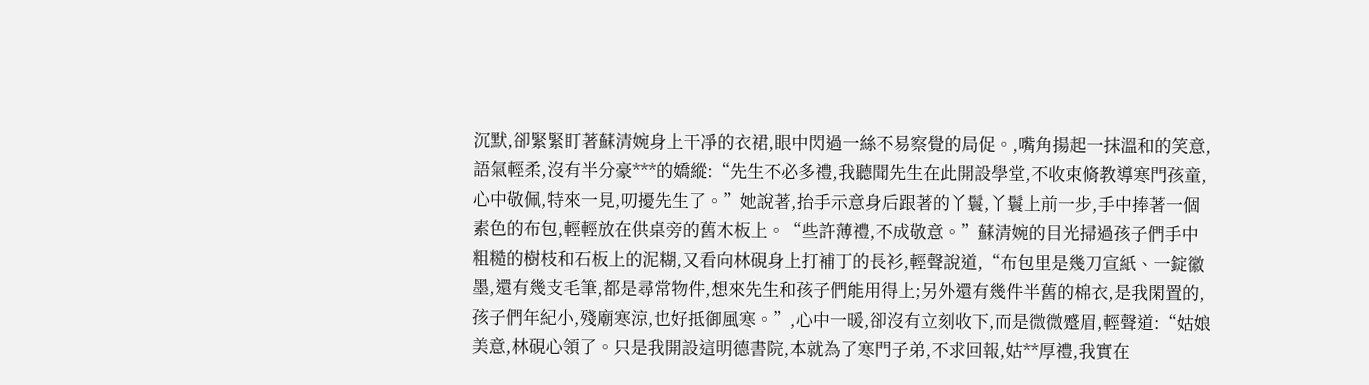沉默,卻緊緊盯著蘇清婉身上干凈的衣裙,眼中閃過一絲不易察覺的局促。,嘴角揚起一抹溫和的笑意,語氣輕柔,沒有半分豪***的嬌縱:“先生不必多禮,我聽聞先生在此開設學堂,不收束脩教導寒門孩童,心中敬佩,特來一見,叨擾先生了。”她說著,抬手示意身后跟著的丫鬟,丫鬟上前一步,手中捧著一個素色的布包,輕輕放在供桌旁的舊木板上。“些許薄禮,不成敬意。”蘇清婉的目光掃過孩子們手中粗糙的樹枝和石板上的泥糊,又看向林硯身上打補丁的長衫,輕聲說道,“布包里是幾刀宣紙、一錠徽墨,還有幾支毛筆,都是尋常物件,想來先生和孩子們能用得上;另外還有幾件半舊的棉衣,是我閑置的,孩子們年紀小,殘廟寒涼,也好抵御風寒。”,心中一暖,卻沒有立刻收下,而是微微蹙眉,輕聲道:“姑娘美意,林硯心領了。只是我開設這明德書院,本就為了寒門子弟,不求回報,姑**厚禮,我實在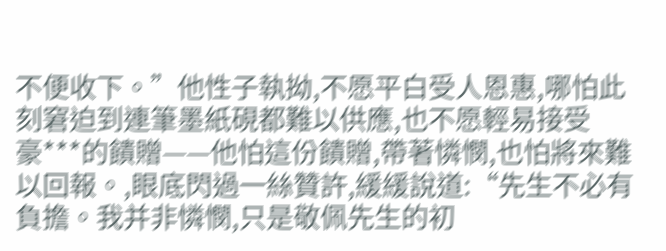不便收下。”他性子執拗,不愿平白受人恩惠,哪怕此刻窘迫到連筆墨紙硯都難以供應,也不愿輕易接受豪***的饋贈——他怕這份饋贈,帶著憐憫,也怕將來難以回報。,眼底閃過一絲贊許,緩緩說道:“先生不必有負擔。我并非憐憫,只是敬佩先生的初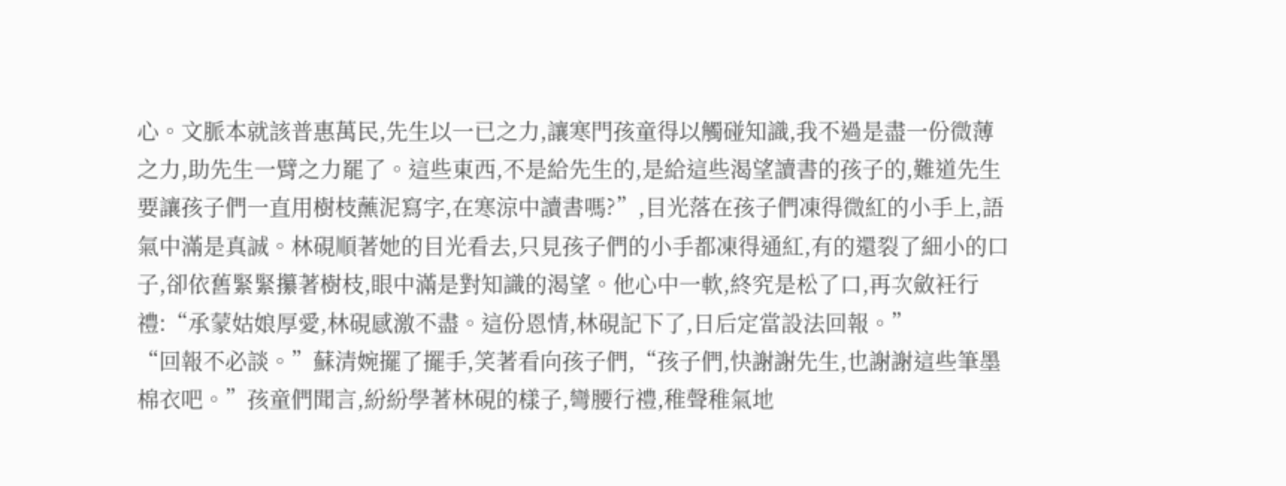心。文脈本就該普惠萬民,先生以一已之力,讓寒門孩童得以觸碰知識,我不過是盡一份微薄之力,助先生一臂之力罷了。這些東西,不是給先生的,是給這些渴望讀書的孩子的,難道先生要讓孩子們一直用樹枝蘸泥寫字,在寒涼中讀書嗎?”,目光落在孩子們凍得微紅的小手上,語氣中滿是真誠。林硯順著她的目光看去,只見孩子們的小手都凍得通紅,有的還裂了細小的口子,卻依舊緊緊攥著樹枝,眼中滿是對知識的渴望。他心中一軟,終究是松了口,再次斂衽行禮:“承蒙姑娘厚愛,林硯感激不盡。這份恩情,林硯記下了,日后定當設法回報。”
“回報不必談。”蘇清婉擺了擺手,笑著看向孩子們,“孩子們,快謝謝先生,也謝謝這些筆墨棉衣吧。”孩童們聞言,紛紛學著林硯的樣子,彎腰行禮,稚聲稚氣地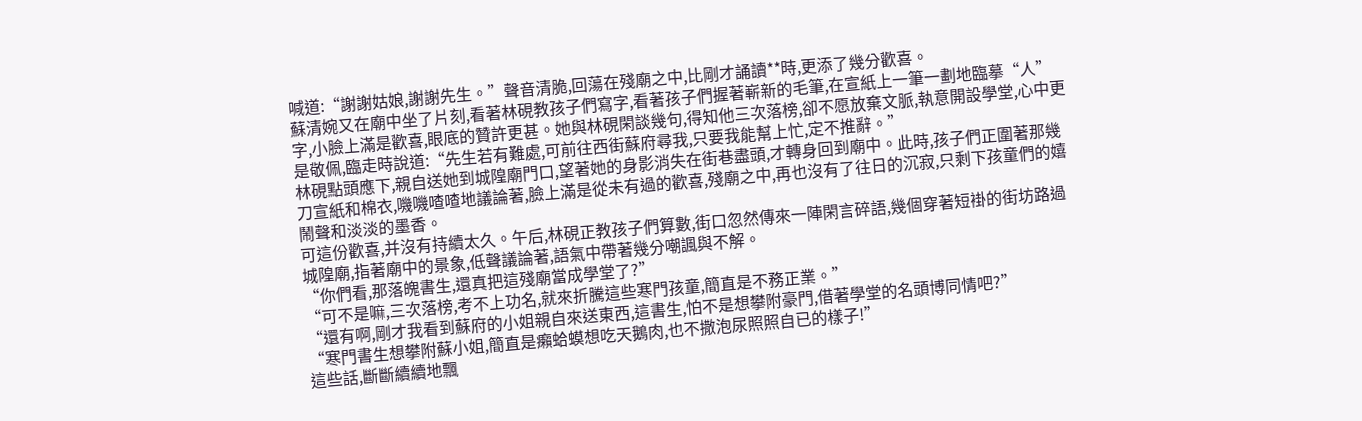喊道:“謝謝姑娘,謝謝先生。”聲音清脆,回蕩在殘廟之中,比剛才誦讀**時,更添了幾分歡喜。
蘇清婉又在廟中坐了片刻,看著林硯教孩子們寫字,看著孩子們握著嶄新的毛筆,在宣紙上一筆一劃地臨摹“人”字,小臉上滿是歡喜,眼底的贊許更甚。她與林硯閑談幾句,得知他三次落榜,卻不愿放棄文脈,執意開設學堂,心中更是敬佩,臨走時說道:“先生若有難處,可前往西街蘇府尋我,只要我能幫上忙,定不推辭。”
林硯點頭應下,親自送她到城隍廟門口,望著她的身影消失在街巷盡頭,才轉身回到廟中。此時,孩子們正圍著那幾刀宣紙和棉衣,嘰嘰喳喳地議論著,臉上滿是從未有過的歡喜,殘廟之中,再也沒有了往日的沉寂,只剩下孩童們的嬉鬧聲和淡淡的墨香。
可這份歡喜,并沒有持續太久。午后,林硯正教孩子們算數,街口忽然傳來一陣閑言碎語,幾個穿著短褂的街坊路過城隍廟,指著廟中的景象,低聲議論著,語氣中帶著幾分嘲諷與不解。
“你們看,那落魄書生,還真把這殘廟當成學堂了?”
“可不是嘛,三次落榜,考不上功名,就來折騰這些寒門孩童,簡直是不務正業。”
“還有啊,剛才我看到蘇府的小姐親自來送東西,這書生,怕不是想攀附豪門,借著學堂的名頭博同情吧?”
“寒門書生想攀附蘇小姐,簡直是癩蛤蟆想吃天鵝肉,也不撒泡尿照照自已的樣子!”
這些話,斷斷續續地飄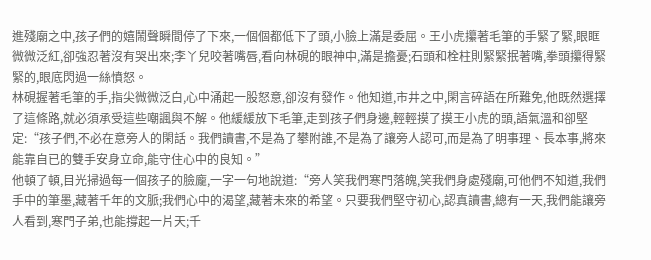進殘廟之中,孩子們的嬉鬧聲瞬間停了下來,一個個都低下了頭,小臉上滿是委屈。王小虎攥著毛筆的手緊了緊,眼眶微微泛紅,卻強忍著沒有哭出來;李丫兒咬著嘴唇,看向林硯的眼神中,滿是擔憂;石頭和栓柱則緊緊抿著嘴,拳頭攥得緊緊的,眼底閃過一絲憤怒。
林硯握著毛筆的手,指尖微微泛白,心中涌起一股怒意,卻沒有發作。他知道,市井之中,閑言碎語在所難免,他既然選擇了這條路,就必須承受這些嘲諷與不解。他緩緩放下毛筆,走到孩子們身邊,輕輕摸了摸王小虎的頭,語氣溫和卻堅定:“孩子們,不必在意旁人的閑話。我們讀書,不是為了攀附誰,不是為了讓旁人認可,而是為了明事理、長本事,將來能靠自已的雙手安身立命,能守住心中的良知。”
他頓了頓,目光掃過每一個孩子的臉龐,一字一句地說道:“旁人笑我們寒門落魄,笑我們身處殘廟,可他們不知道,我們手中的筆墨,藏著千年的文脈;我們心中的渴望,藏著未來的希望。只要我們堅守初心,認真讀書,總有一天,我們能讓旁人看到,寒門子弟,也能撐起一片天;千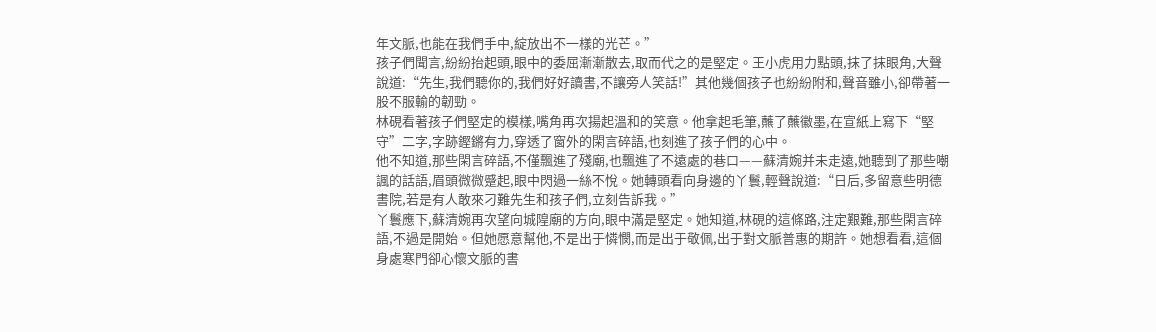年文脈,也能在我們手中,綻放出不一樣的光芒。”
孩子們聞言,紛紛抬起頭,眼中的委屈漸漸散去,取而代之的是堅定。王小虎用力點頭,抹了抹眼角,大聲說道:“先生,我們聽你的,我們好好讀書,不讓旁人笑話!”其他幾個孩子也紛紛附和,聲音雖小,卻帶著一股不服輸的韌勁。
林硯看著孩子們堅定的模樣,嘴角再次揚起溫和的笑意。他拿起毛筆,蘸了蘸徽墨,在宣紙上寫下“堅守”二字,字跡鏗鏘有力,穿透了窗外的閑言碎語,也刻進了孩子們的心中。
他不知道,那些閑言碎語,不僅飄進了殘廟,也飄進了不遠處的巷口——蘇清婉并未走遠,她聽到了那些嘲諷的話語,眉頭微微蹙起,眼中閃過一絲不悅。她轉頭看向身邊的丫鬟,輕聲說道:“日后,多留意些明德書院,若是有人敢來刁難先生和孩子們,立刻告訴我。”
丫鬟應下,蘇清婉再次望向城隍廟的方向,眼中滿是堅定。她知道,林硯的這條路,注定艱難,那些閑言碎語,不過是開始。但她愿意幫他,不是出于憐憫,而是出于敬佩,出于對文脈普惠的期許。她想看看,這個身處寒門卻心懷文脈的書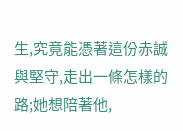生,究竟能憑著這份赤誠與堅守,走出一條怎樣的路;她想陪著他,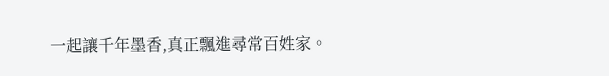一起讓千年墨香,真正飄進尋常百姓家。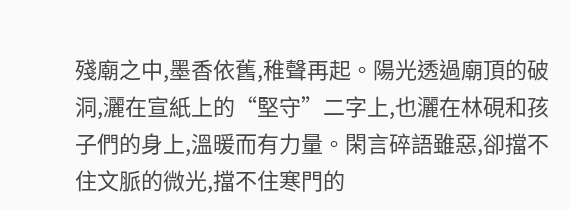殘廟之中,墨香依舊,稚聲再起。陽光透過廟頂的破洞,灑在宣紙上的“堅守”二字上,也灑在林硯和孩子們的身上,溫暖而有力量。閑言碎語雖惡,卻擋不住文脈的微光,擋不住寒門的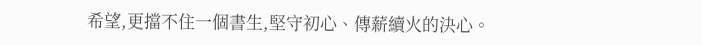希望,更擋不住一個書生,堅守初心、傳薪續火的決心。